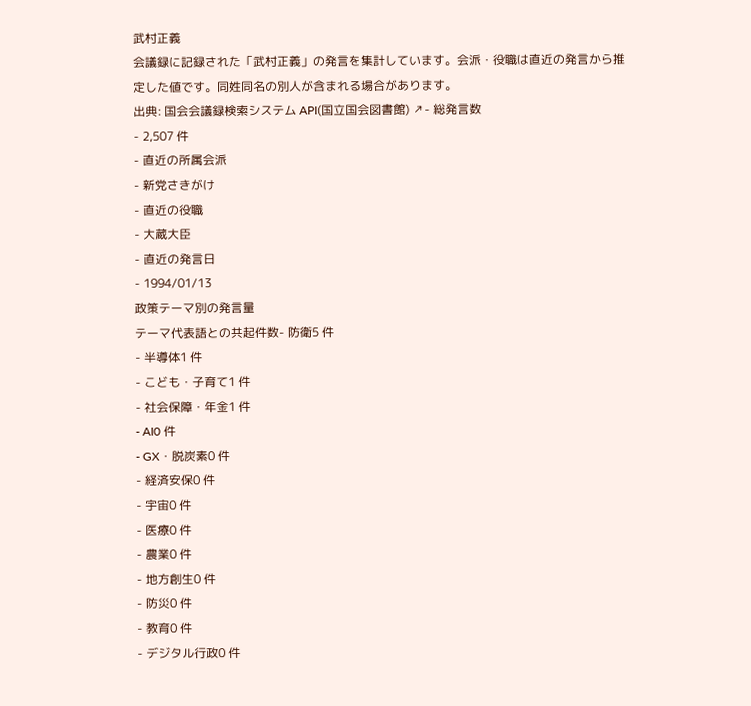武村正義
会議録に記録された「武村正義」の発言を集計しています。会派・役職は直近の発言から推定した値です。同姓同名の別人が含まれる場合があります。
出典: 国会会議録検索システム API(国立国会図書館) ↗- 総発言数
- 2,507 件
- 直近の所属会派
- 新党さきがけ
- 直近の役職
- 大蔵大臣
- 直近の発言日
- 1994/01/13
政策テーマ別の発言量
テーマ代表語との共起件数- 防衛5 件
- 半導体1 件
- こども・子育て1 件
- 社会保障・年金1 件
- AI0 件
- GX・脱炭素0 件
- 経済安保0 件
- 宇宙0 件
- 医療0 件
- 農業0 件
- 地方創生0 件
- 防災0 件
- 教育0 件
- デジタル行政0 件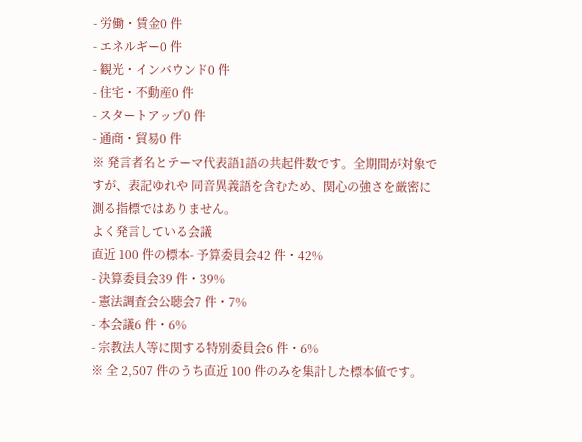- 労働・賃金0 件
- エネルギー0 件
- 観光・インバウンド0 件
- 住宅・不動産0 件
- スタートアップ0 件
- 通商・貿易0 件
※ 発言者名とテーマ代表語1語の共起件数です。全期間が対象ですが、表記ゆれや 同音異義語を含むため、関心の強さを厳密に測る指標ではありません。
よく発言している会議
直近 100 件の標本- 予算委員会42 件・42%
- 決算委員会39 件・39%
- 憲法調査会公聴会7 件・7%
- 本会議6 件・6%
- 宗教法人等に関する特別委員会6 件・6%
※ 全 2,507 件のうち直近 100 件のみを集計した標本値です。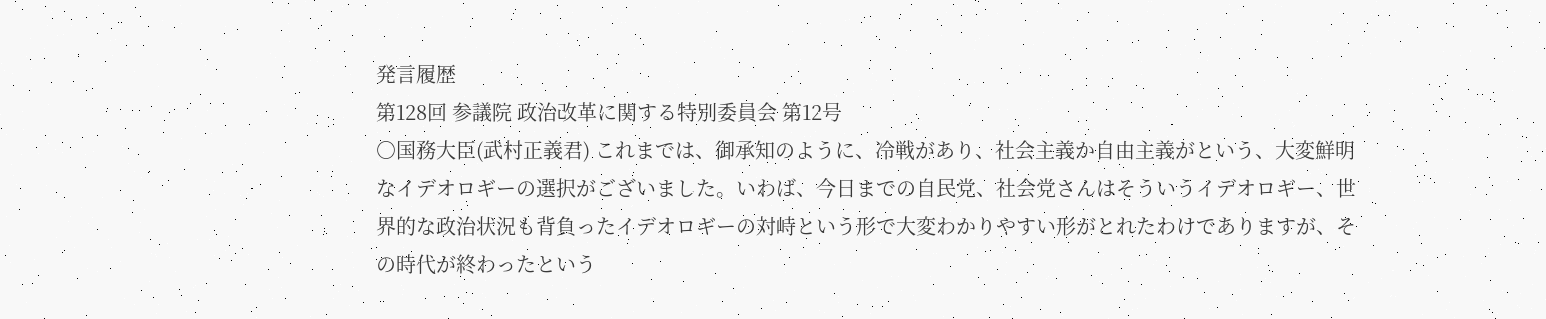発言履歴
第128回 参議院 政治改革に関する特別委員会 第12号
○国務大臣(武村正義君) これまでは、御承知のように、冷戦があり、社会主義か自由主義がという、大変鮮明なイデオロギーの選択がございました。いわば、今日までの自民党、社会党さんはそういうイデオロギー、世界的な政治状況も背負ったイデオロギーの対峙という形で大変わかりやすい形がとれたわけでありますが、その時代が終わったという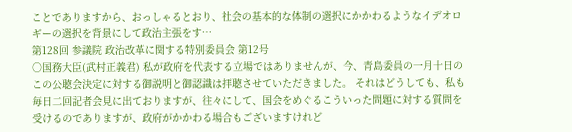ことでありますから、おっしゃるとおり、社会の基本的な体制の選択にかかわるようなイデオロギーの選択を背景にして政治主張をす…
第128回 参議院 政治改革に関する特別委員会 第12号
○国務大臣(武村正義君) 私が政府を代表する立場ではありませんが、今、青島委員の一月十日のこの公聴会決定に対する御説明と御認識は拝聴させていただきました。 それはどうしても、私も毎日二回記者会見に出ておりますが、往々にして、国会をめぐるこういった問題に対する質問を受けるのでありますが、政府がかかわる場合もございますけれど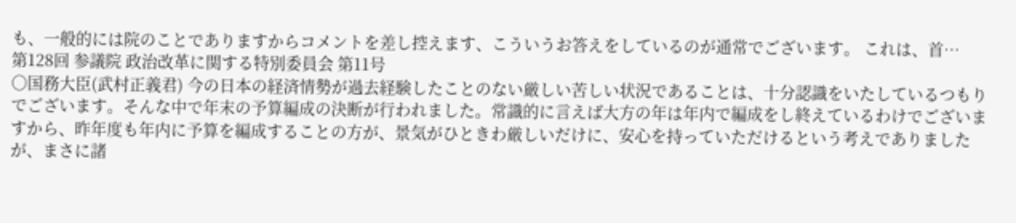も、一般的には院のことでありますからコメントを差し控えます、こういうお答えをしているのが通常でございます。 これは、首…
第128回 参議院 政治改革に関する特別委員会 第11号
○国務大臣(武村正義君) 今の日本の経済情勢が過去経験したことのない厳しい苦しい状況であることは、十分認識をいたしているつもりでございます。そんな中で年末の予算編成の決断が行われました。常識的に言えば大方の年は年内で編成をし終えているわけでございますから、昨年度も年内に予算を編成することの方が、景気がひときわ厳しいだけに、安心を持っていただけるという考えでありましたが、まさに諸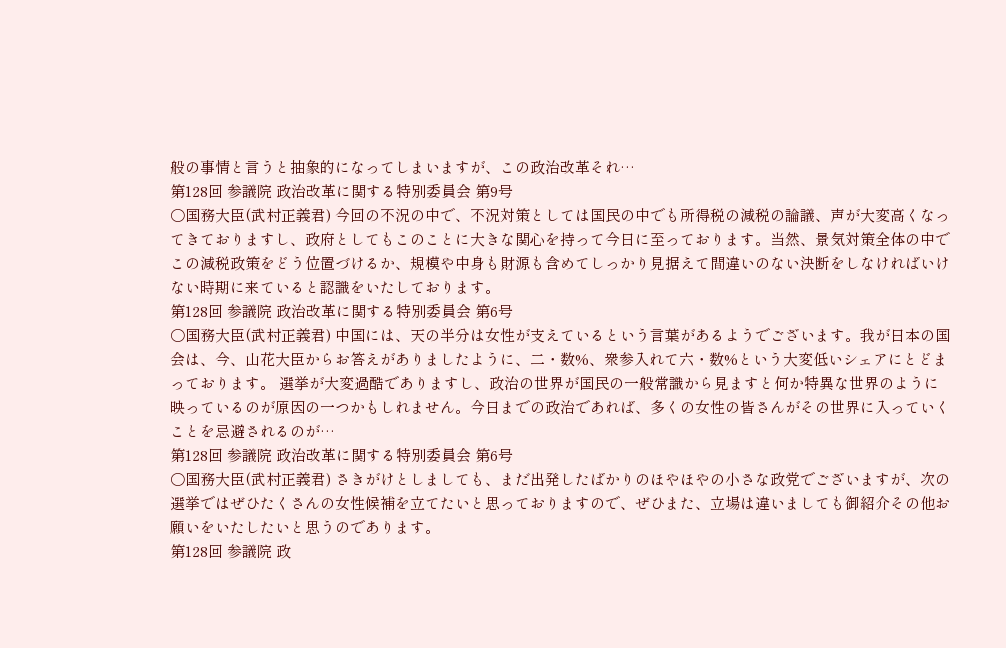般の事情と言うと抽象的になってしまいますが、この政治改革それ…
第128回 参議院 政治改革に関する特別委員会 第9号
○国務大臣(武村正義君) 今回の不況の中で、不況対策としては国民の中でも所得税の減税の論議、声が大変高くなってきておりますし、政府としてもこのことに大きな関心を持って今日に至っております。当然、景気対策全体の中でこの減税政策をどう位置づけるか、規模や中身も財源も含めてしっかり見据えて間違いのない決断をしなければいけない時期に来ていると認識をいたしております。
第128回 参議院 政治改革に関する特別委員会 第6号
○国務大臣(武村正義君) 中国には、天の半分は女性が支えているという言葉があるようでございます。我が日本の国会は、今、山花大臣からお答えがありましたように、二・数%、衆参入れて六・数%という大変低いシェアにとどまっております。 選挙が大変過酷でありますし、政治の世界が国民の一般常識から見ますと何か特異な世界のように映っているのが原因の一つかもしれません。今日までの政治であれば、多くの女性の皆さんがその世界に入っていくことを忌避されるのが…
第128回 参議院 政治改革に関する特別委員会 第6号
○国務大臣(武村正義君) さきがけとしましても、まだ出発したばかりのほやほやの小さな政党でございますが、次の選挙ではぜひたくさんの女性候補を立てたいと思っておりますので、ぜひまた、立場は違いましても御紹介その他お願いをいたしたいと思うのであります。
第128回 参議院 政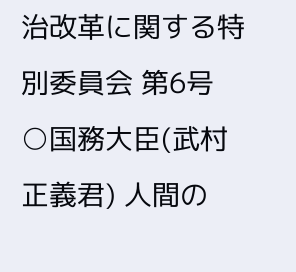治改革に関する特別委員会 第6号
○国務大臣(武村正義君) 人間の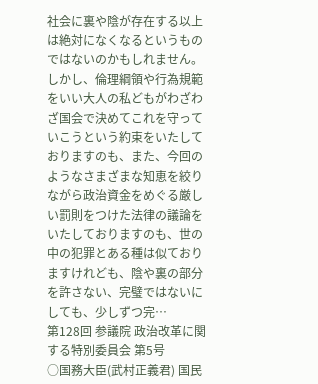社会に裏や陰が存在する以上は絶対になくなるというものではないのかもしれません。しかし、倫理綱領や行為規範をいい大人の私どもがわざわざ国会で決めてこれを守っていこうという約束をいたしておりますのも、また、今回のようなさまざまな知恵を絞りながら政治資金をめぐる厳しい罰則をつけた法律の議論をいたしておりますのも、世の中の犯罪とある種は似ておりますけれども、陰や裏の部分を許さない、完璧ではないにしても、少しずつ完…
第128回 参議院 政治改革に関する特別委員会 第5号
○国務大臣(武村正義君) 国民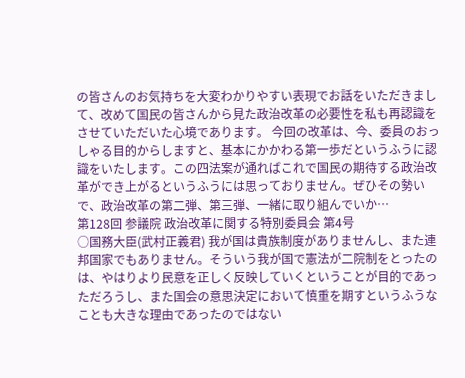の皆さんのお気持ちを大変わかりやすい表現でお話をいただきまして、改めて国民の皆さんから見た政治改革の必要性を私も再認識をさせていただいた心境であります。 今回の改革は、今、委員のおっしゃる目的からしますと、基本にかかわる第一歩だというふうに認識をいたします。この四法案が通ればこれで国民の期待する政治改革ができ上がるというふうには思っておりません。ぜひその勢いで、政治改革の第二弾、第三弾、一緒に取り組んでいか…
第128回 参議院 政治改革に関する特別委員会 第4号
○国務大臣(武村正義君) 我が国は貴族制度がありませんし、また連邦国家でもありません。そういう我が国で憲法が二院制をとったのは、やはりより民意を正しく反映していくということが目的であっただろうし、また国会の意思決定において慎重を期すというふうなことも大きな理由であったのではない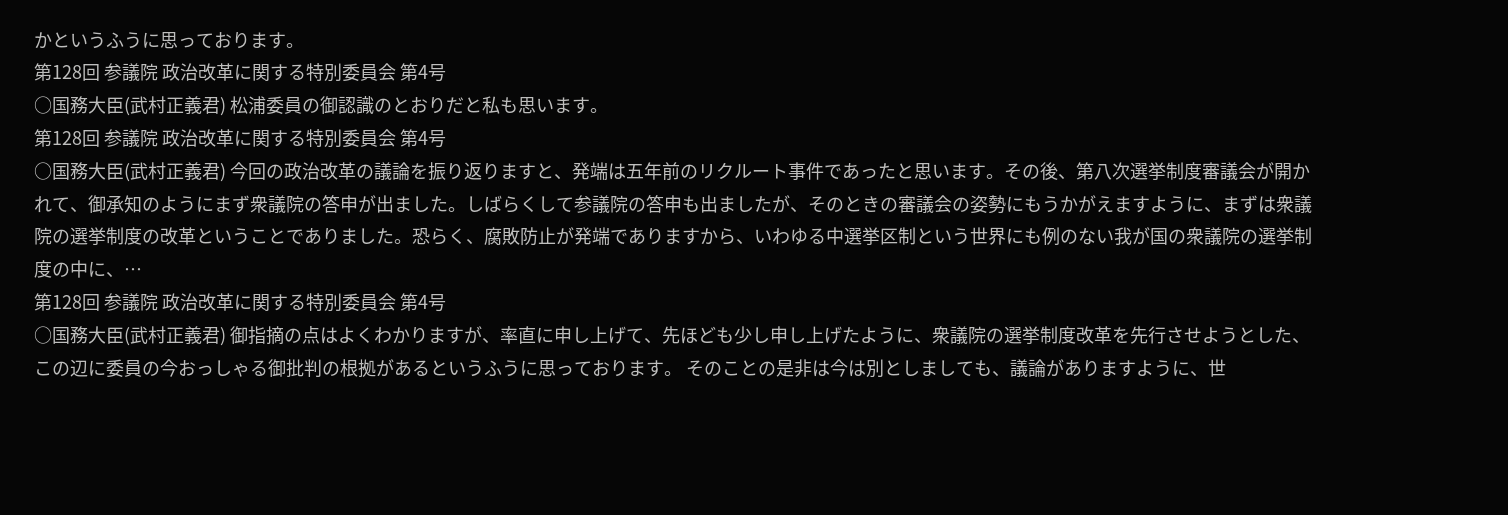かというふうに思っております。
第128回 参議院 政治改革に関する特別委員会 第4号
○国務大臣(武村正義君) 松浦委員の御認識のとおりだと私も思います。
第128回 参議院 政治改革に関する特別委員会 第4号
○国務大臣(武村正義君) 今回の政治改革の議論を振り返りますと、発端は五年前のリクルート事件であったと思います。その後、第八次選挙制度審議会が開かれて、御承知のようにまず衆議院の答申が出ました。しばらくして参議院の答申も出ましたが、そのときの審議会の姿勢にもうかがえますように、まずは衆議院の選挙制度の改革ということでありました。恐らく、腐敗防止が発端でありますから、いわゆる中選挙区制という世界にも例のない我が国の衆議院の選挙制度の中に、…
第128回 参議院 政治改革に関する特別委員会 第4号
○国務大臣(武村正義君) 御指摘の点はよくわかりますが、率直に申し上げて、先ほども少し申し上げたように、衆議院の選挙制度改革を先行させようとした、この辺に委員の今おっしゃる御批判の根拠があるというふうに思っております。 そのことの是非は今は別としましても、議論がありますように、世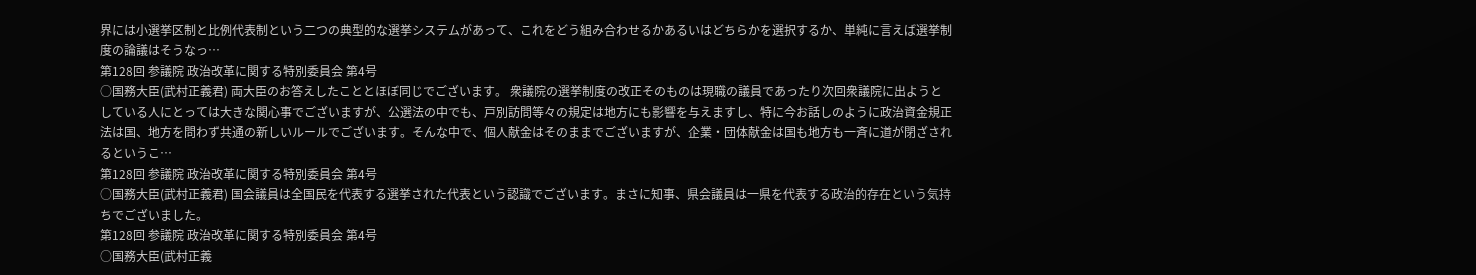界には小選挙区制と比例代表制という二つの典型的な選挙システムがあって、これをどう組み合わせるかあるいはどちらかを選択するか、単純に言えば選挙制度の論議はそうなっ…
第128回 参議院 政治改革に関する特別委員会 第4号
○国務大臣(武村正義君) 両大臣のお答えしたこととほぼ同じでございます。 衆議院の選挙制度の改正そのものは現職の議員であったり次回衆議院に出ようとしている人にとっては大きな関心事でございますが、公選法の中でも、戸別訪問等々の規定は地方にも影響を与えますし、特に今お話しのように政治資金規正法は国、地方を問わず共通の新しいルールでございます。そんな中で、個人献金はそのままでございますが、企業・団体献金は国も地方も一斉に道が閉ざされるというこ…
第128回 参議院 政治改革に関する特別委員会 第4号
○国務大臣(武村正義君) 国会議員は全国民を代表する選挙された代表という認識でございます。まさに知事、県会議員は一県を代表する政治的存在という気持ちでございました。
第128回 参議院 政治改革に関する特別委員会 第4号
○国務大臣(武村正義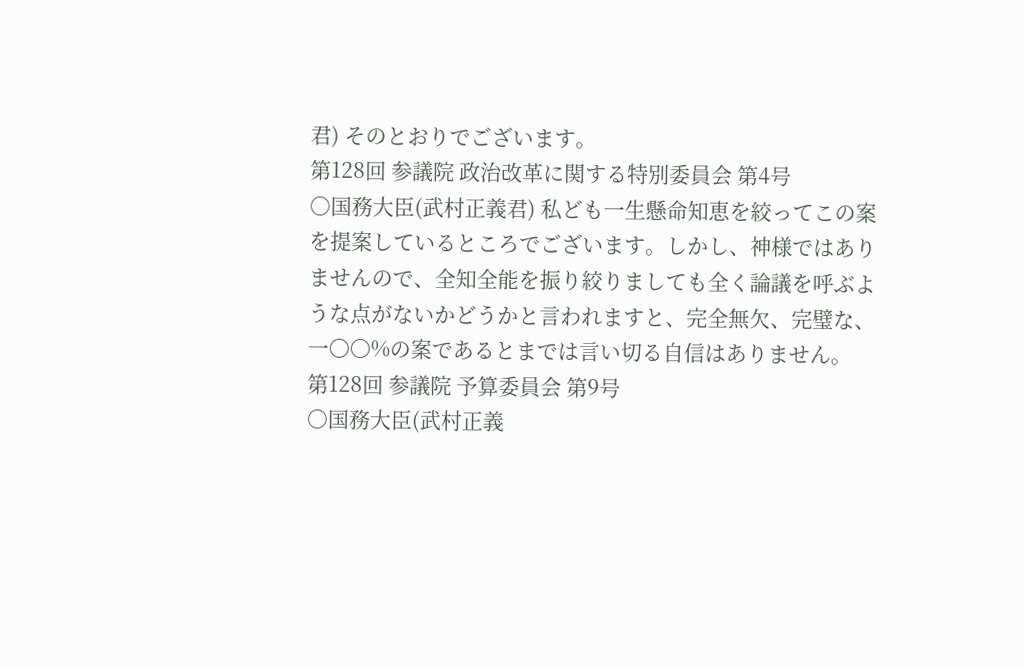君) そのとおりでございます。
第128回 参議院 政治改革に関する特別委員会 第4号
○国務大臣(武村正義君) 私ども一生懸命知恵を絞ってこの案を提案しているところでございます。しかし、神様ではありませんので、全知全能を振り絞りましても全く論議を呼ぶような点がないかどうかと言われますと、完全無欠、完璧な、一〇〇%の案であるとまでは言い切る自信はありません。
第128回 参議院 予算委員会 第9号
○国務大臣(武村正義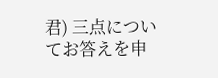君) 三点についてお答えを申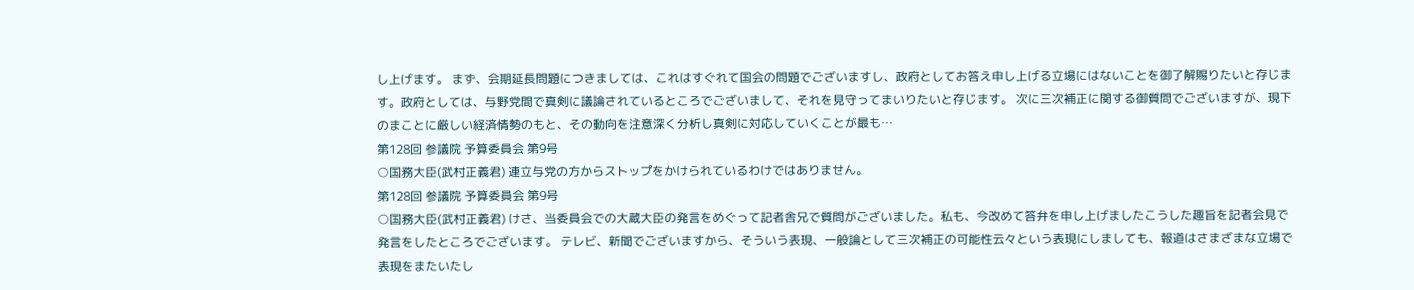し上げます。 まず、会期延長問題につきましては、これはすぐれて国会の問題でございますし、政府としてお答え申し上げる立場にはないことを御了解賜りたいと存じます。政府としては、与野党間で真剣に議論されているところでございまして、それを見守ってまいりたいと存じます。 次に三次補正に関する御質問でございますが、現下のまことに厳しい経済情勢のもと、その動向を注意深く分析し真剣に対応していくことが最も…
第128回 参議院 予算委員会 第9号
○国務大臣(武村正義君) 連立与党の方からストップをかけられているわけではありません。
第128回 参議院 予算委員会 第9号
○国務大臣(武村正義君) けさ、当委員会での大蔵大臣の発言をめぐって記者舎兄で質問がございました。私も、今改めて答弁を申し上げましたこうした趣旨を記者会見で発言をしたところでございます。 テレビ、新聞でございますから、そういう表現、一般論として三次補正の可能性云々という表現にしましても、報道はさまざまな立場で表現をまたいたし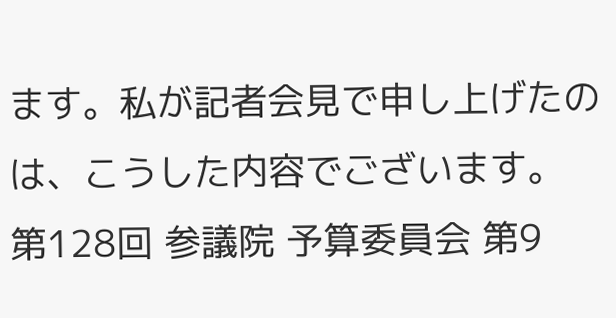ます。私が記者会見で申し上げたのは、こうした内容でございます。
第128回 参議院 予算委員会 第9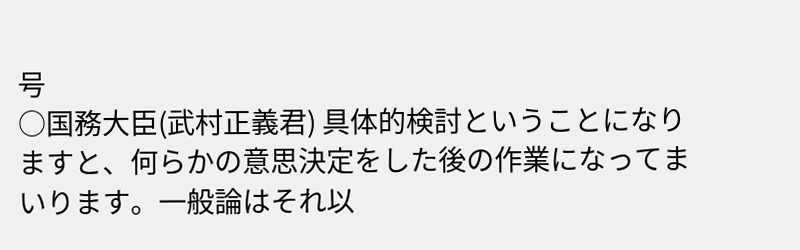号
○国務大臣(武村正義君) 具体的検討ということになりますと、何らかの意思決定をした後の作業になってまいります。一般論はそれ以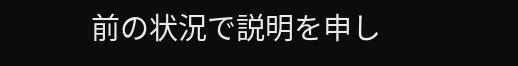前の状況で説明を申し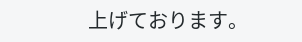上げております。